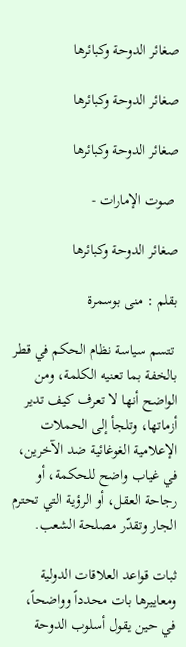صغائر الدوحة وكبائرها

صغائر الدوحة وكبائرها

صغائر الدوحة وكبائرها

 صوت الإمارات -

صغائر الدوحة وكبائرها

بقلم : منى بوسمرة

 تتسم سياسة نظام الحكم في قطر بالخفة بما تعنيه الكلمة، ومن الواضح أنها لا تعرف كيف تدير أزماتها، وتلجأ إلى الحملات الإعلامية الغوغائية ضد الآخرين، في غياب واضح للحكمة، أو رجاحة العقل، أو الرؤية التي تحترم الجار وتقدّر مصلحة الشعب.

ثبات قواعد العلاقات الدولية ومعاييرها بات محدداً وواضحاً، في حين يقول أسلوب الدوحة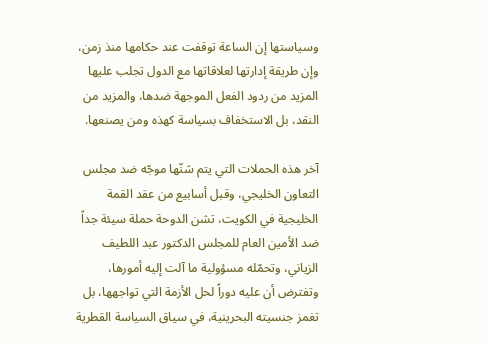وسياستها إن الساعة توقفت عند حكامها منذ زمن، وإن طريقة إدارتها لعلاقاتها مع الدول تجلب عليها المزيد من ردود الفعل الموجهة ضدها، والمزيد من النقد، بل الاستخفاف بسياسة كهذه ومن يصنعها.

آخر هذه الحملات التي يتم شنّها موجّه ضد مجلس التعاون الخليجي، وقبل أسابيع من عقد القمة الخليجية في الكويت، تشن الدوحة حملة سيئة جداً ضد الأمين العام للمجلس الدكتور عبد اللطيف الزياني، وتحمّله مسؤولية ما آلت إليه أمورها، وتفترض أن عليه دوراً لحل الأزمة التي تواجهها، بل تغمز جنسيته البحرينية، في سياق السياسة القطرية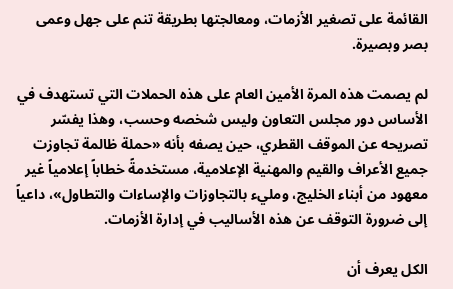القائمة على تصغير الأزمات، ومعالجتها بطريقة تنم على جهل وعمى بصر وبصيرة.

لم يصمت هذه المرة الأمين العام على هذه الحملات التي تستهدف في الأساس دور مجلس التعاون وليس شخصه وحسب، وهذا يفسّر تصريحه عن الموقف القطري، حين يصفه بأنه «حملة ظالمة تجاوزت جميع الأعراف والقيم والمهنية الإعلامية، مستخدمةً خطاباً إعلامياً غير معهود من أبناء الخليج، ومليء بالتجاوزات والإساءات والتطاول»، داعياً إلى ضرورة التوقف عن هذه الأساليب في إدارة الأزمات.

الكل يعرف أن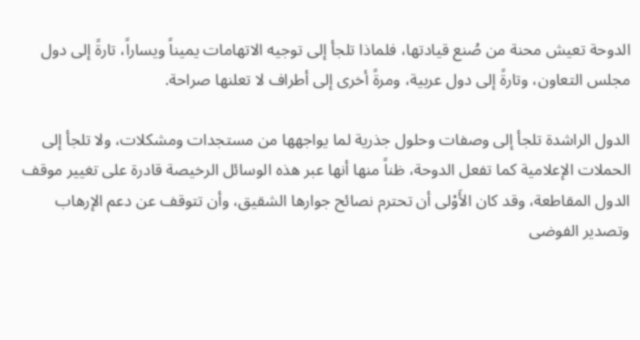الدوحة تعيش محنة من صُنع قيادتها، فلماذا تلجأ إلى توجيه الاتهامات يميناً ويساراً، تارةً إلى دول مجلس التعاون، وتارةً إلى دول عربية، ومرةً أخرى إلى أطراف لا تعلنها صراحة.

الدول الراشدة تلجأ إلى وصفات وحلول جذرية لما يواجهها من مستجدات ومشكلات، ولا تلجأ إلى الحملات الإعلامية كما تفعل الدوحة، ظناً منها أنها عبر هذه الوسائل الرخيصة قادرة على تغيير موقف الدول المقاطعة، وقد كان الأَوْلى أن تحترم نصائح جوارها الشقيق، وأن تتوقف عن دعم الإرهاب وتصدير الفوضى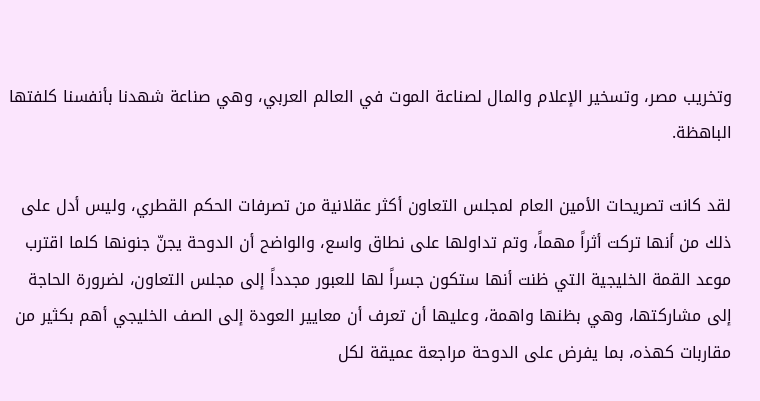وتخريب مصر، وتسخير الإعلام والمال لصناعة الموت في العالم العربي، وهي صناعة شهدنا بأنفسنا كلفتها الباهظة.

لقد كانت تصريحات الأمين العام لمجلس التعاون أكثر عقلانية من تصرفات الحكم القطري، وليس أدل على ذلك من أنها تركت أثراً مهماً، وتم تداولها على نطاق واسع، والواضح أن الدوحة يجنّ جنونها كلما اقترب موعد القمة الخليجية التي ظنت أنها ستكون جسراً لها للعبور مجدداً إلى مجلس التعاون، لضرورة الحاجة إلى مشاركتها، وهي بظنها واهمة، وعليها أن تعرف أن معايير العودة إلى الصف الخليجي أهم بكثير من مقاربات كهذه، بما يفرض على الدوحة مراجعة عميقة لكل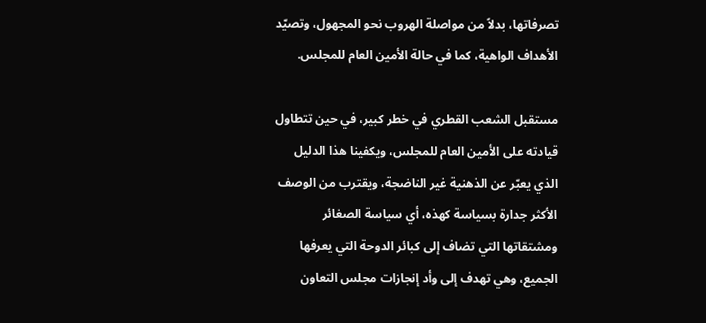تصرفاتها، بدلاً من مواصلة الهروب نحو المجهول، وتصيّد الأهداف الواهية، كما في حالة الأمين العام للمجلس.

مستقبل الشعب القطري في خطر كبير، في حين تتطاول قيادته على الأمين العام للمجلس، ويكفينا هذا الدليل الذي يعبّر عن الذهنية غير الناضجة، ويقترب من الوصف الأكثر جدارة بسياسة كهذه، أي سياسة الصغائر ومشتقاتها التي تضاف إلى كبائر الدوحة التي يعرفها الجميع، وهي تهدف إلى وأد إنجازات مجلس التعاون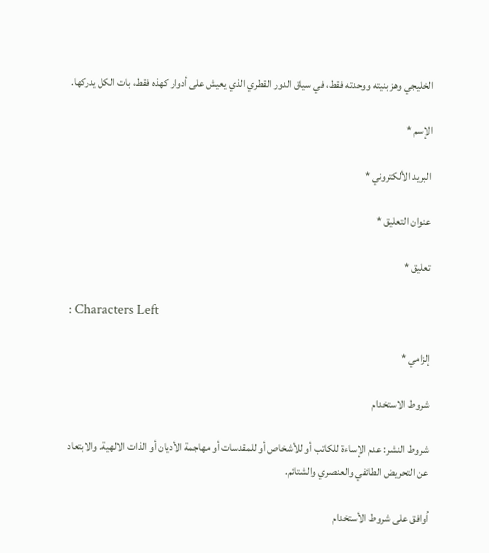الخليجي وهز بنيته ووحدته فقط، في سياق الدور القطري الذي يعيش على أدوار كهذه فقط، بات الكل يدركها.

الإسم *

البريد الألكتروني *

عنوان التعليق *

تعليق *

: Characters Left

إلزامي *

شروط الاستخدام

شروط النشر: عدم الإساءة للكاتب أو للأشخاص أو للمقدسات أو مهاجمة الأديان أو الذات الالهية. والابتعاد عن التحريض الطائفي والعنصري والشتائم.

اُوافق على شروط الأستخدام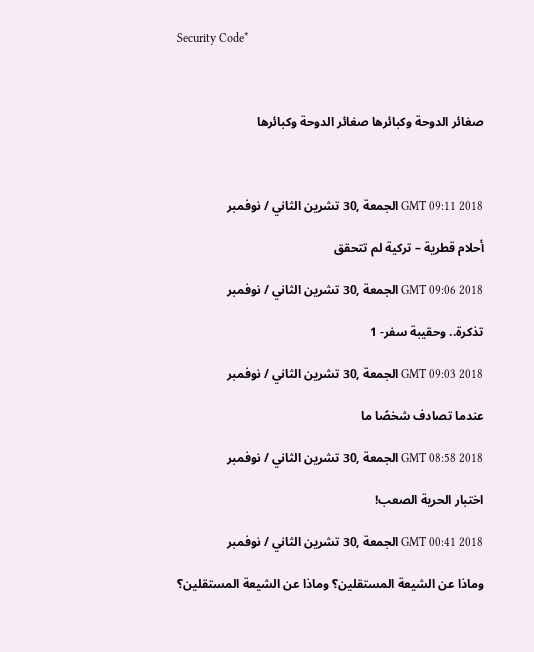Security Code*



صغائر الدوحة وكبائرها صغائر الدوحة وكبائرها



GMT 09:11 2018 الجمعة ,30 تشرين الثاني / نوفمبر

أحلام قطرية – تركية لم تتحقق

GMT 09:06 2018 الجمعة ,30 تشرين الثاني / نوفمبر

تذكرة.. وحقيبة سفر- 1

GMT 09:03 2018 الجمعة ,30 تشرين الثاني / نوفمبر

عندما تصادف شخصًا ما

GMT 08:58 2018 الجمعة ,30 تشرين الثاني / نوفمبر

اختبار الحرية الصعب!

GMT 00:41 2018 الجمعة ,30 تشرين الثاني / نوفمبر

وماذا عن الشيعة المستقلين؟ وماذا عن الشيعة المستقلين؟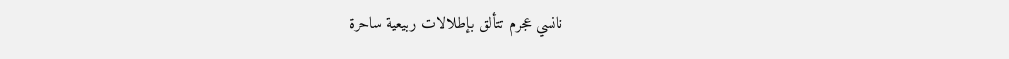نانسي عجرم تتألق بإطلالات ربيعية ساحرة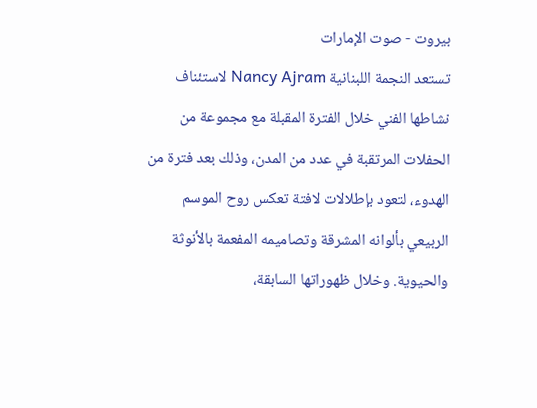بيروت - صوت الإمارات
تستعد النجمة اللبنانية Nancy Ajram لاستئناف نشاطها الفني خلال الفترة المقبلة مع مجموعة من الحفلات المرتقبة في عدد من المدن، وذلك بعد فترة من الهدوء، لتعود بإطلالات لافتة تعكس روح الموسم الربيعي بألوانه المشرقة وتصاميمه المفعمة بالأنوثة والحيوية. وخلال ظهوراتها السابقة،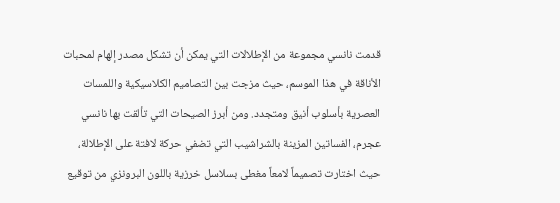قدمت نانسي مجموعة من الإطلالات التي يمكن أن تشكل مصدر إلهام لمحبات الأناقة في هذا الموسم، حيث مزجت بين التصاميم الكلاسيكية واللمسات العصرية بأسلوب أنيق ومتجدد. ومن أبرز الصيحات التي تألقت بها نانسي عجرم، الفساتين المزينة بالشراشيب التي تضفي حركة لافتة على الإطلالة، حيث اختارت تصميماً لامعاً مغطى بسلاسل خرزية باللون البرونزي من توقيع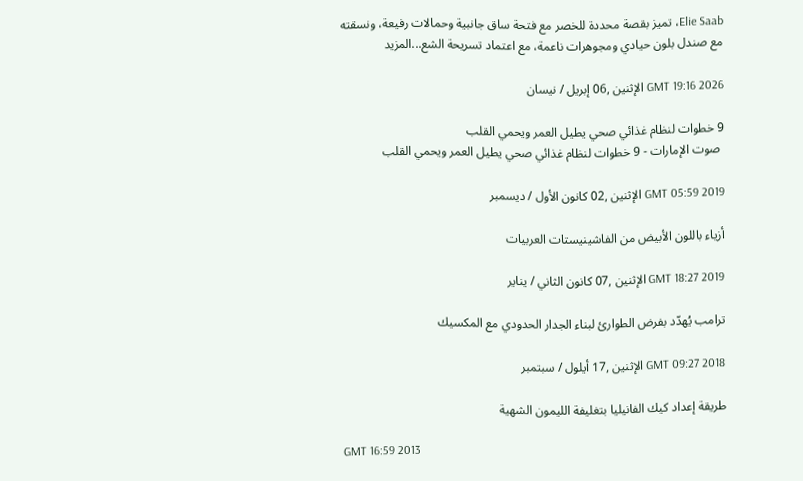Elie Saab، تميز بقصة محددة للخصر مع فتحة ساق جانبية وحمالات رفيعة، ونسقته مع صندل بلون حيادي ومجوهرات ناعمة، مع اعتماد تسريحة الشع...المزيد

GMT 19:16 2026 الإثنين ,06 إبريل / نيسان

9 خطوات لنظام غذائي صحي يطيل العمر ويحمي القلب
 صوت الإمارات - 9 خطوات لنظام غذائي صحي يطيل العمر ويحمي القلب

GMT 05:59 2019 الإثنين ,02 كانون الأول / ديسمبر

أزياء باللون الأبيض من الفاشينيستات العربيات

GMT 18:27 2019 الإثنين ,07 كانون الثاني / يناير

ترامب يُهدّد بفرض الطوارئ لبناء الجدار الحدودي مع المكسيك

GMT 09:27 2018 الإثنين ,17 أيلول / سبتمبر

طريقة إعداد كيك الفانيليا بتغليفة الليمون الشهية

GMT 16:59 2013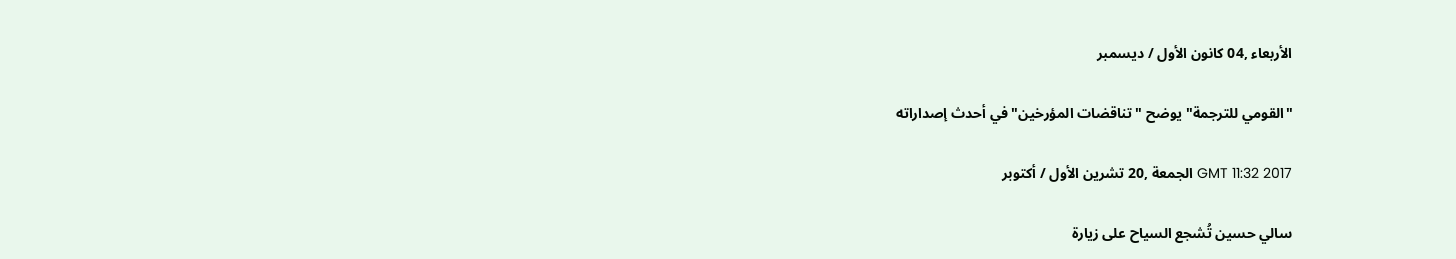الأربعاء ,04 كانون الأول / ديسمبر

"القومي للترجمة" يوضح "تناقضات المؤرخين" في أحدث إصداراته

GMT 11:32 2017 الجمعة ,20 تشرين الأول / أكتوبر

سالي حسين تُشجع السياح على زيارة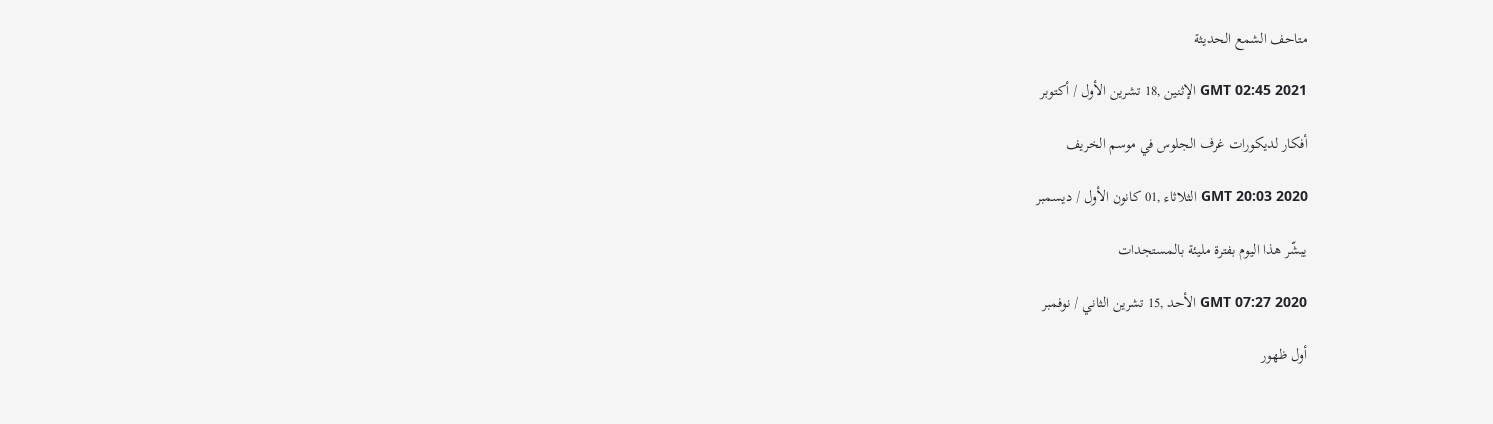متاحف الشمع الحديثة

GMT 02:45 2021 الإثنين ,18 تشرين الأول / أكتوبر

أفكار لديكورات غرف الجلوس في موسم الخريف

GMT 20:03 2020 الثلاثاء ,01 كانون الأول / ديسمبر

يبشّر هذا اليوم بفترة مليئة بالمستجدات

GMT 07:27 2020 الأحد ,15 تشرين الثاني / نوفمبر

أول ظهور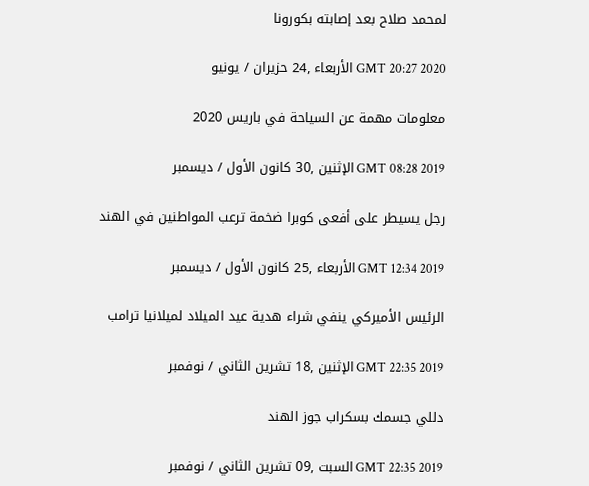لمحمد صلاح بعد إصابته بكورونا

GMT 20:27 2020 الأربعاء ,24 حزيران / يونيو

معلومات مهمة عن السياحة في باريس 2020

GMT 08:28 2019 الإثنين ,30 كانون الأول / ديسمبر

رجل يسيطر على أفعى كوبرا ضخمة ترعب المواطنين في الهند

GMT 12:34 2019 الأربعاء ,25 كانون الأول / ديسمبر

الرئيس الأميركي ينفي شراء هدية عيد الميلاد لميلانيا ترامب

GMT 22:35 2019 الإثنين ,18 تشرين الثاني / نوفمبر

دللي جسمك بسكراب جوز الهند

GMT 22:35 2019 السبت ,09 تشرين الثاني / نوفمبر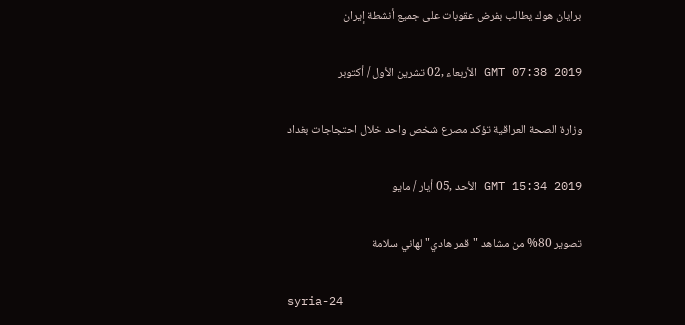برايان هوك يطالب بفرض عقوبات على جميع أنشطة إيران

GMT 07:38 2019 الأربعاء ,02 تشرين الأول / أكتوبر

وزارة الصحة العراقية تؤكد مصرع شخص واحد خلال احتجاجات بغداد

GMT 15:34 2019 الأحد ,05 أيار / مايو

تصوير 80% من مشاهد "قمر هادي" لهاني سلامة

syria-24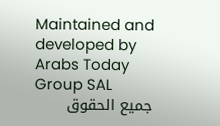Maintained and developed by Arabs Today Group SAL
جميع الحقوق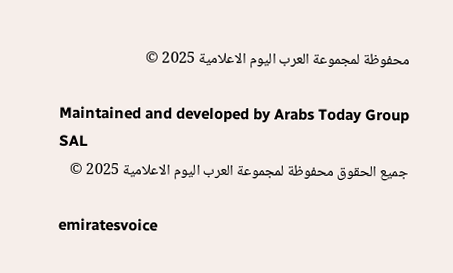محفوظة لمجموعة العرب اليوم الاعلامية 2025 ©

Maintained and developed by Arabs Today Group SAL
جميع الحقوق محفوظة لمجموعة العرب اليوم الاعلامية 2025 ©

emiratesvoice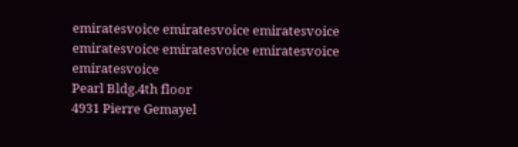emiratesvoice emiratesvoice emiratesvoice
emiratesvoice emiratesvoice emiratesvoice
emiratesvoice
Pearl Bldg.4th floor
4931 Pierre Gemayel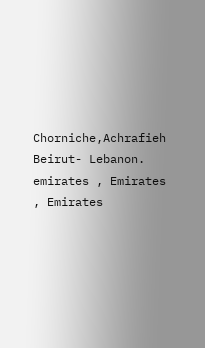Chorniche,Achrafieh
Beirut- Lebanon.
emirates , Emirates , Emirates